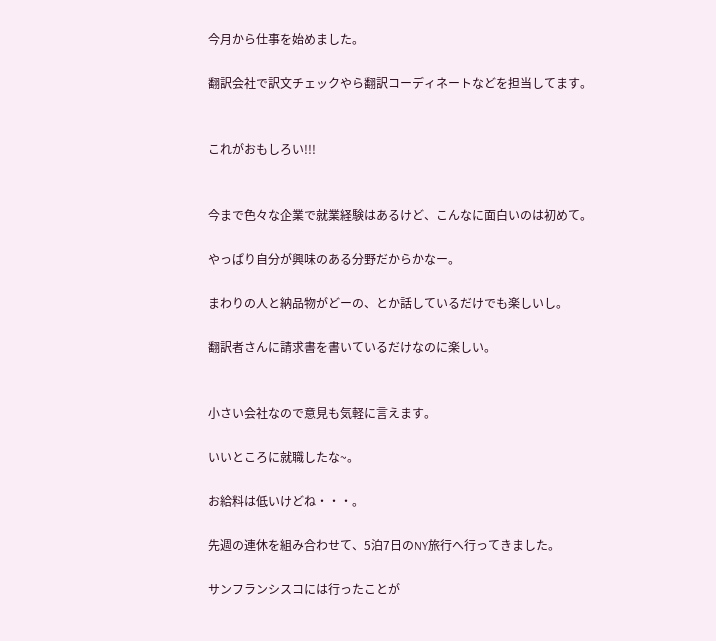今月から仕事を始めました。

翻訳会社で訳文チェックやら翻訳コーディネートなどを担当してます。


これがおもしろい!!!


今まで色々な企業で就業経験はあるけど、こんなに面白いのは初めて。

やっぱり自分が興味のある分野だからかなー。

まわりの人と納品物がどーの、とか話しているだけでも楽しいし。

翻訳者さんに請求書を書いているだけなのに楽しい。


小さい会社なので意見も気軽に言えます。

いいところに就職したな~。

お給料は低いけどね・・・。

先週の連休を組み合わせて、5泊7日のNY旅行へ行ってきました。

サンフランシスコには行ったことが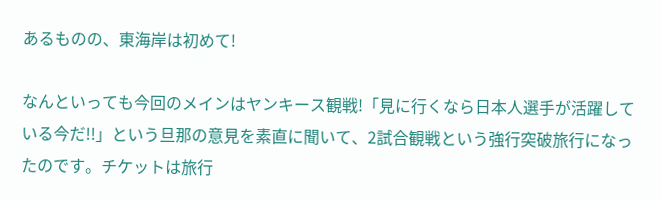あるものの、東海岸は初めて!

なんといっても今回のメインはヤンキース観戦!「見に行くなら日本人選手が活躍している今だ!!」という旦那の意見を素直に聞いて、2試合観戦という強行突破旅行になったのです。チケットは旅行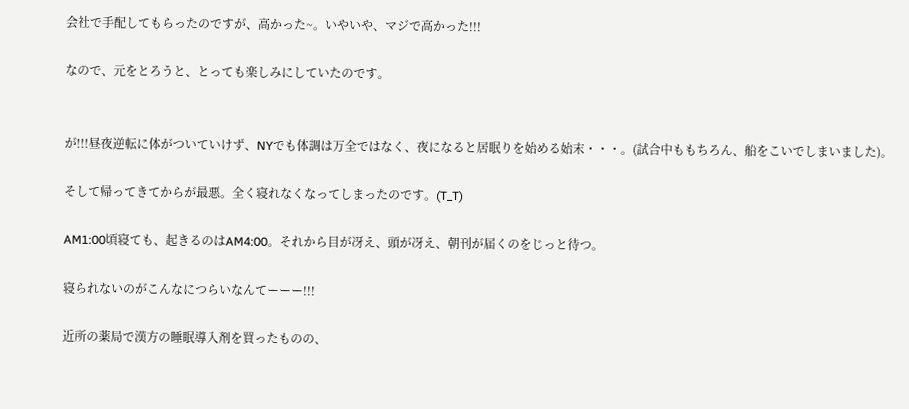会社で手配してもらったのですが、高かった~。いやいや、マジで高かった!!!

なので、元をとろうと、とっても楽しみにしていたのです。


が!!!昼夜逆転に体がついていけず、NYでも体調は万全ではなく、夜になると居眠りを始める始末・・・。(試合中ももちろん、船をこいでしまいました)。

そして帰ってきてからが最悪。全く寝れなくなってしまったのです。(T_T)

AM1:00頃寝ても、起きるのはAM4:00。それから目が冴え、頭が冴え、朝刊が届くのをじっと待つ。

寝られないのがこんなにつらいなんてーーー!!!

近所の薬局で漢方の睡眠導入剤を買ったものの、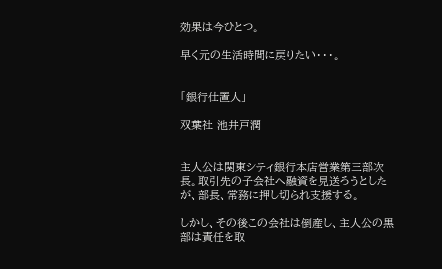効果は今ひとつ。

早く元の生活時間に戻りたい・・・。


「銀行仕置人」

双葉社 池井戸潤


主人公は関東シティ銀行本店営業第三部次長。取引先の子会社へ融資を見送ろうとしたが、部長、常務に押し切られ支援する。

しかし、その後この会社は倒産し、主人公の黒部は責任を取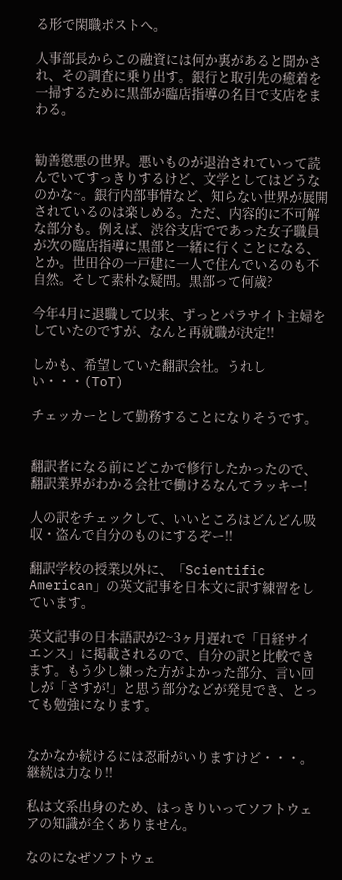る形で閑職ポストへ。

人事部長からこの融資には何か裏があると聞かされ、その調査に乗り出す。銀行と取引先の癒着を一掃するために黒部が臨店指導の名目で支店をまわる。


勧善懲悪の世界。悪いものが退治されていって読んでいてすっきりするけど、文学としてはどうなのかな~。銀行内部事情など、知らない世界が展開されているのは楽しめる。ただ、内容的に不可解な部分も。例えば、渋谷支店でであった女子職員が次の臨店指導に黒部と一緒に行くことになる、とか。世田谷の一戸建に一人で住んでいるのも不自然。そして素朴な疑問。黒部って何歳?

今年4月に退職して以来、ずっとパラサイト主婦をしていたのですが、なんと再就職が決定!!

しかも、希望していた翻訳会社。うれしい・・・(ToT)

チェッカーとして勤務することになりそうです。


翻訳者になる前にどこかで修行したかったので、翻訳業界がわかる会社で働けるなんてラッキー!

人の訳をチェックして、いいところはどんどん吸収・盗んで自分のものにするぞー!!

翻訳学校の授業以外に、「Scientific American」の英文記事を日本文に訳す練習をしています。

英文記事の日本語訳が2~3ヶ月遅れで「日経サイエンス」に掲載されるので、自分の訳と比較できます。もう少し練った方がよかった部分、言い回しが「さすが!」と思う部分などが発見でき、とっても勉強になります。


なかなか続けるには忍耐がいりますけど・・・。継続は力なり!!

私は文系出身のため、はっきりいってソフトウェアの知識が全くありません。

なのになぜソフトウェ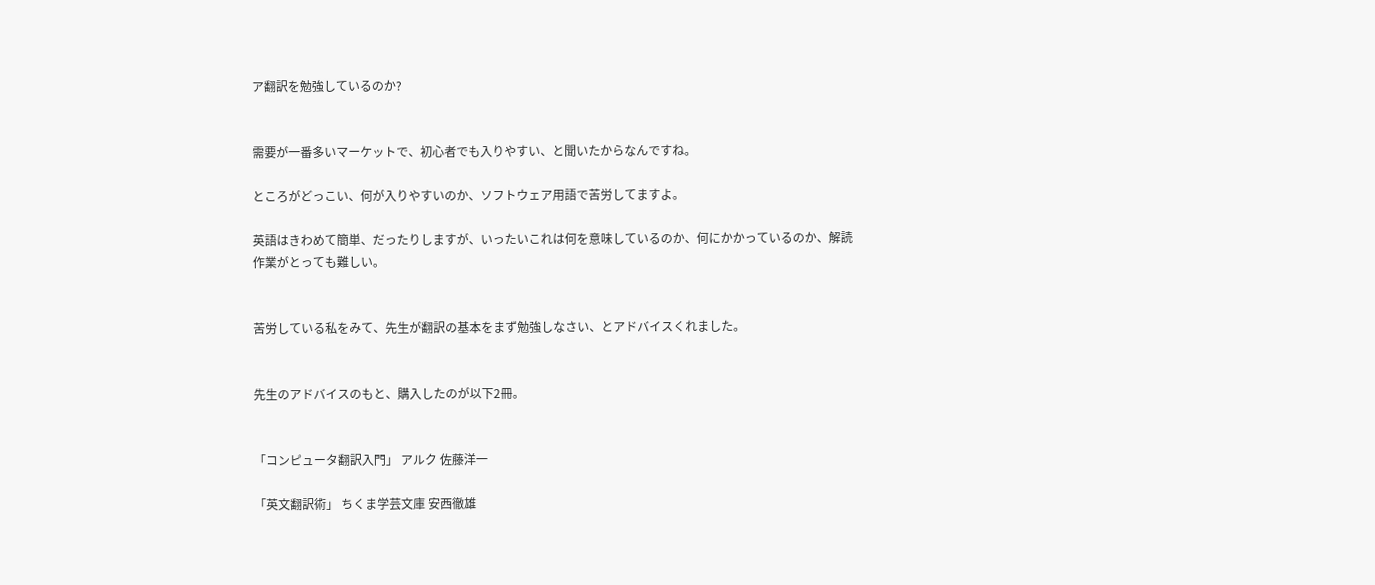ア翻訳を勉強しているのか?


需要が一番多いマーケットで、初心者でも入りやすい、と聞いたからなんですね。

ところがどっこい、何が入りやすいのか、ソフトウェア用語で苦労してますよ。

英語はきわめて簡単、だったりしますが、いったいこれは何を意味しているのか、何にかかっているのか、解読作業がとっても難しい。


苦労している私をみて、先生が翻訳の基本をまず勉強しなさい、とアドバイスくれました。


先生のアドバイスのもと、購入したのが以下2冊。


「コンピュータ翻訳入門」 アルク 佐藤洋一

「英文翻訳術」 ちくま学芸文庫 安西徹雄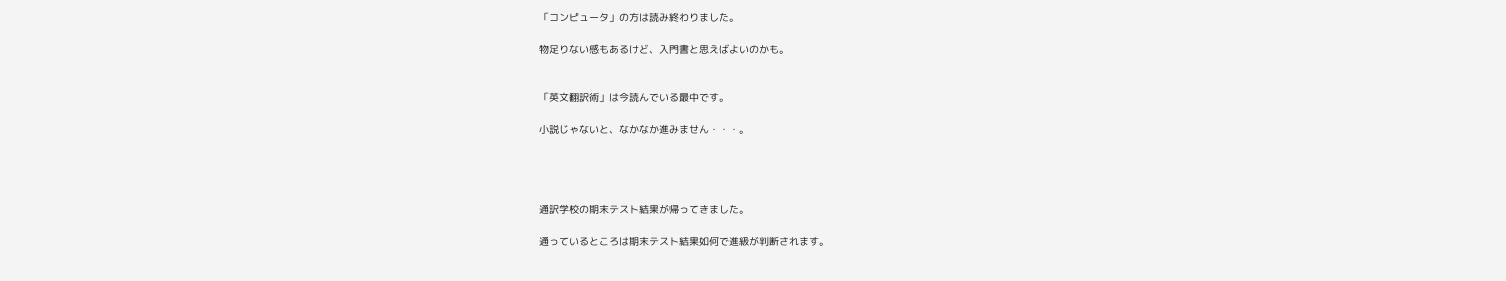「コンピュータ」の方は読み終わりました。

物足りない感もあるけど、入門書と思えばよいのかも。


「英文翻訳術」は今読んでいる最中です。

小説じゃないと、なかなか進みません・・・。




通訳学校の期末テスト結果が帰ってきました。

通っているところは期末テスト結果如何で進級が判断されます。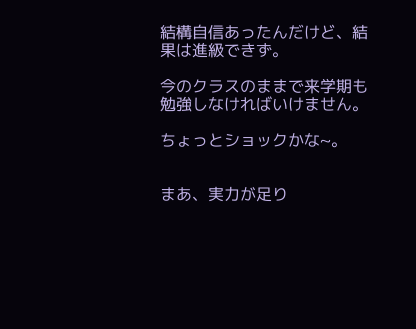結構自信あったんだけど、結果は進級できず。

今のクラスのままで来学期も勉強しなければいけません。

ちょっとショックかな~。


まあ、実力が足り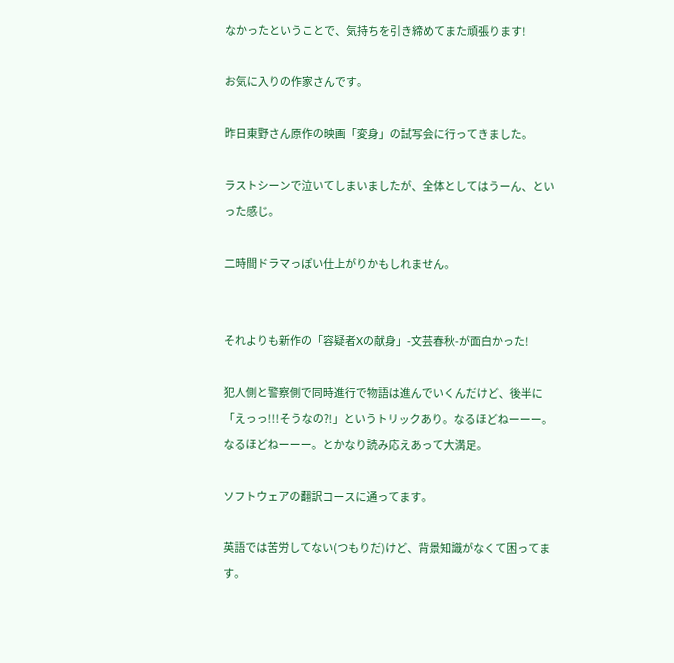なかったということで、気持ちを引き締めてまた頑張ります!

お気に入りの作家さんです。

昨日東野さん原作の映画「変身」の試写会に行ってきました。

ラストシーンで泣いてしまいましたが、全体としてはうーん、といった感じ。

二時間ドラマっぽい仕上がりかもしれません。


それよりも新作の「容疑者Xの献身」-文芸春秋-が面白かった!

犯人側と警察側で同時進行で物語は進んでいくんだけど、後半に「えっっ!!!そうなの?!」というトリックあり。なるほどねーーー。なるほどねーーー。とかなり読み応えあって大満足。

ソフトウェアの翻訳コースに通ってます。

英語では苦労してない(つもりだ)けど、背景知識がなくて困ってます。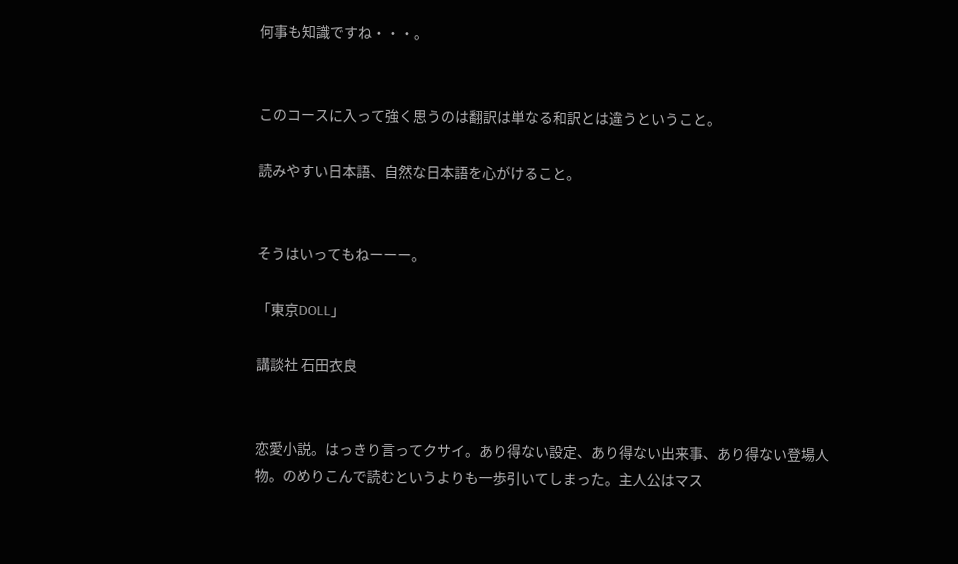何事も知識ですね・・・。


このコースに入って強く思うのは翻訳は単なる和訳とは違うということ。

読みやすい日本語、自然な日本語を心がけること。


そうはいってもねーーー。

「東京DOLL」

講談社 石田衣良


恋愛小説。はっきり言ってクサイ。あり得ない設定、あり得ない出来事、あり得ない登場人物。のめりこんで読むというよりも一歩引いてしまった。主人公はマス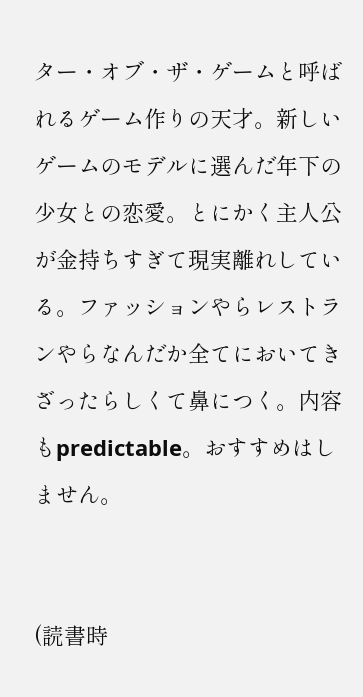ター・オブ・ザ・ゲームと呼ばれるゲーム作りの天才。新しいゲームのモデルに選んだ年下の少女との恋愛。とにかく主人公が金持ちすぎて現実離れしている。ファッションやらレストランやらなんだか全てにおいてきざったらしくて鼻につく。内容もpredictable。おすすめはしません。


(読書時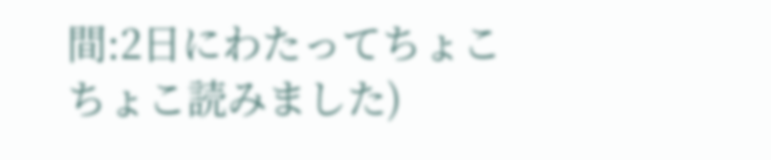間:2日にわたってちょこちょこ読みました)